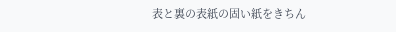表と裏の表紙の固い紙をきちん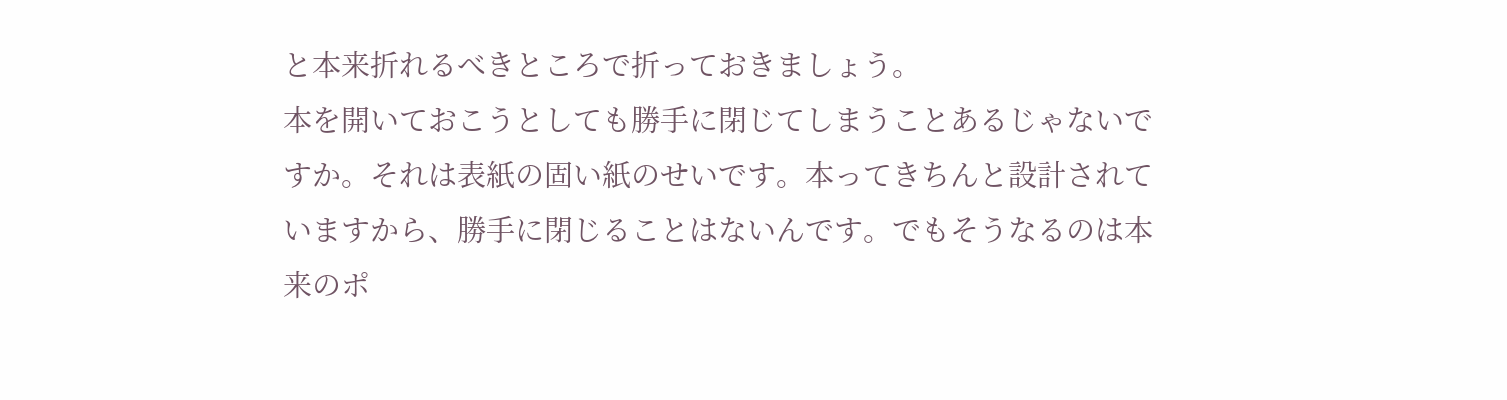と本来折れるべきところで折っておきましょう。
本を開いておこうとしても勝手に閉じてしまうことあるじゃないですか。それは表紙の固い紙のせいです。本ってきちんと設計されていますから、勝手に閉じることはないんです。でもそうなるのは本来のポ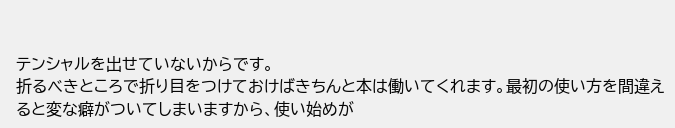テンシャルを出せていないからです。
折るべきところで折り目をつけておけばきちんと本は働いてくれます。最初の使い方を間違えると変な癖がついてしまいますから、使い始めが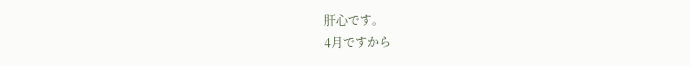肝心です。
4月ですから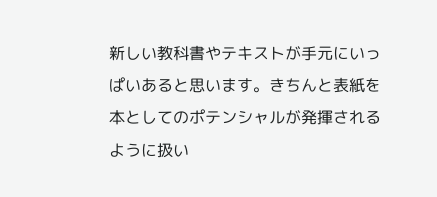新しい教科書やテキストが手元にいっぱいあると思います。きちんと表紙を本としてのポテンシャルが発揮されるように扱い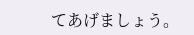てあげましょう。